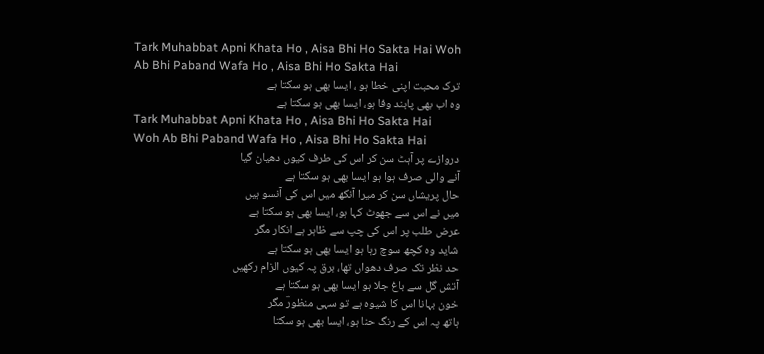Tark Muhabbat Apni Khata Ho , Aisa Bhi Ho Sakta Hai Woh Ab Bhi Paband Wafa Ho , Aisa Bhi Ho Sakta Hai
ترک محبت اپنی خطا ہو ، ایسا بھی ہو سکتا ہے
وہ اب بھی پابند وفا ہو، ایسا بھی ہو سکتا ہے
Tark Muhabbat Apni Khata Ho , Aisa Bhi Ho Sakta Hai
Woh Ab Bhi Paband Wafa Ho , Aisa Bhi Ho Sakta Hai
دروازے پر آہٹ سن کر اس کی طرف کیوں دھیان گیا
آنے والی صرف ہوا ہو ایسا بھی ہو سکتا ہے
حال پریشاں سن کر میرا آنکھ میں اس کی آنسو ہیں
میں نے اس سے جھوٹ کہا ہو، ایسا بھی ہو سکتا ہے
عرض طلب پر اس کی چپ سے ظاہر ہے انکار مگر
شاید وہ کچھ سوچ رہا ہو ایسا بھی ہو سکتا ہے
حد نظر تک صرف دھواں تھا، برق پہ کیوں الزام رکھیں
آتش گل سے باغ جلا ہو ایسا بھی ہو سکتا ہے
خون بہانا اس کا شیوہ ہے تو سہی منظورؔ مگر
ہاتھ پہ اس کے رنگ حنا ہو، ایسا بھی ہو سکتا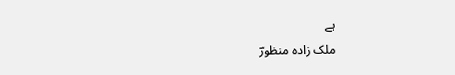ہے
ملک زادہ منظورؔ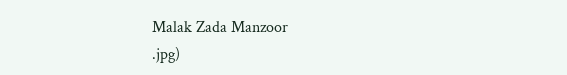Malak Zada Manzoor
.jpg)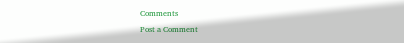Comments
Post a Comment